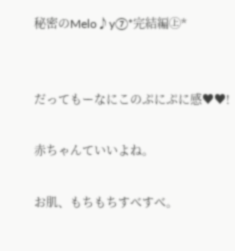秘密のMelo♪y⑦*完結編㊤*


だってもーなにこのぷにぷに感♥♥!

赤ちゃんていいよね。

お肌、もちもちすべすべ。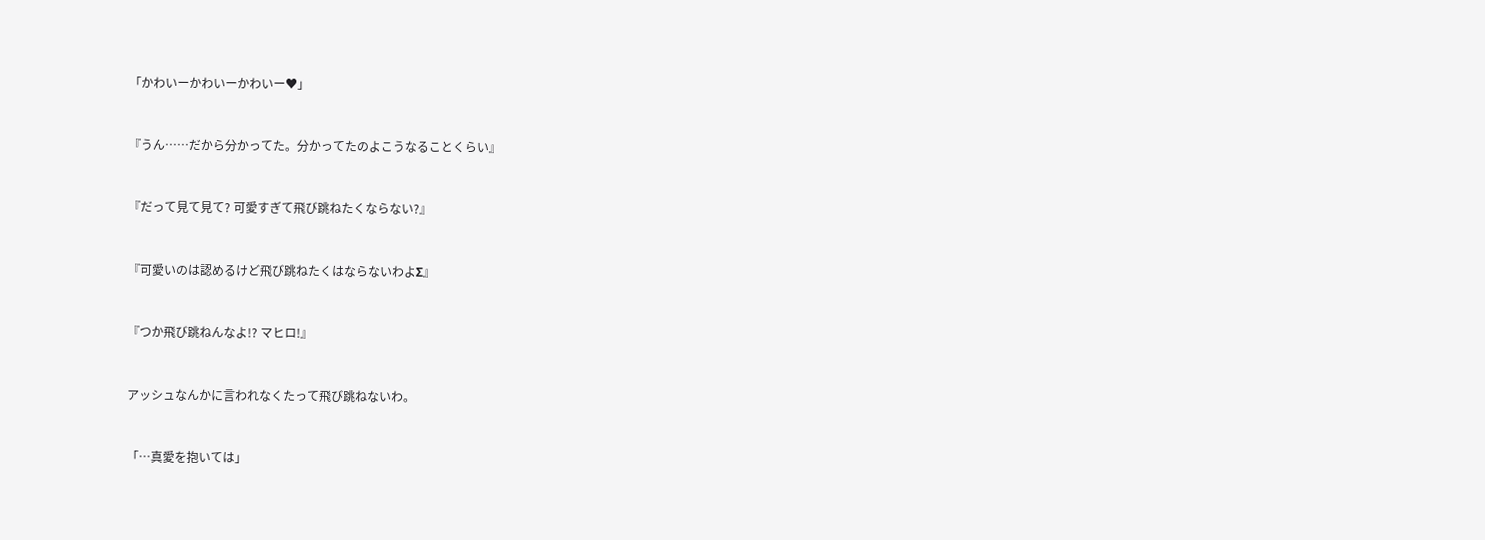「かわいーかわいーかわいー♥」


『うん……だから分かってた。分かってたのよこうなることくらい』


『だって見て見て? 可愛すぎて飛び跳ねたくならない?』


『可愛いのは認めるけど飛び跳ねたくはならないわよΣ』


『つか飛び跳ねんなよ!? マヒロ!』


アッシュなんかに言われなくたって飛び跳ねないわ。


「…真愛を抱いては」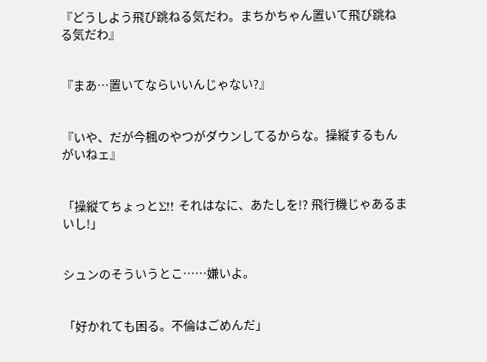『どうしよう飛び跳ねる気だわ。まちかちゃん置いて飛び跳ねる気だわ』


『まあ…置いてならいいんじゃない?』


『いや、だが今楓のやつがダウンしてるからな。操縦するもんがいねェ』


「操縦てちょっとΣ!! それはなに、あたしを!? 飛行機じゃあるまいし!」


シュンのそういうとこ……嫌いよ。


「好かれても困る。不倫はごめんだ」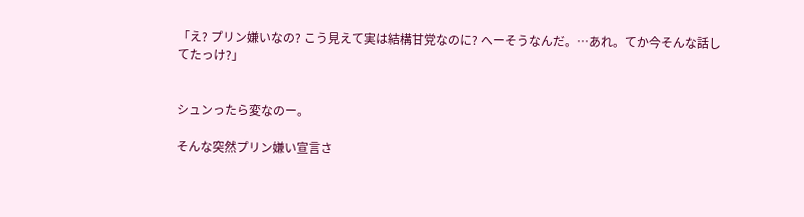「え? プリン嫌いなの? こう見えて実は結構甘党なのに? へーそうなんだ。…あれ。てか今そんな話してたっけ?」


シュンったら変なのー。

そんな突然プリン嫌い宣言さ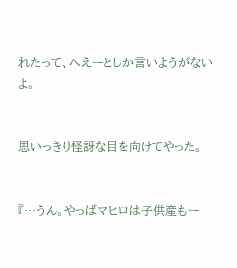れたって、へえーとしか言いようがないよ。


思いっきり怪訝な目を向けてやった。


『…うん。やっぱマヒロは子供産もー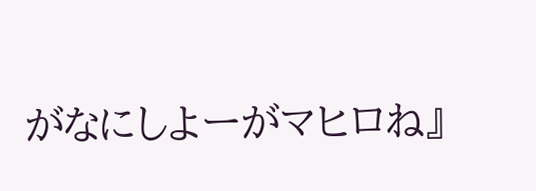がなにしよーがマヒロね』